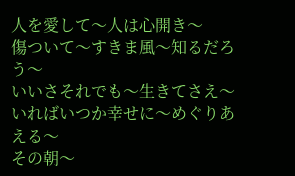人を愛して〜人は心開き〜
傷ついて〜すきま風〜知るだろう〜
いいさそれでも〜生きてさえ〜
いればいつか幸せに〜めぐりあえる〜
その朝〜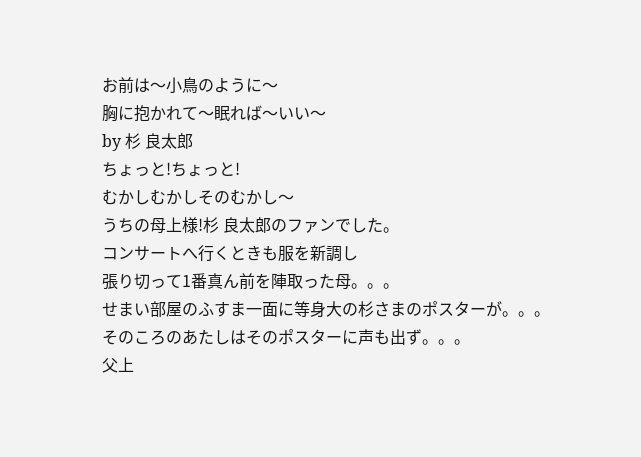お前は〜小鳥のように〜
胸に抱かれて〜眠れば〜いい〜
by 杉 良太郎
ちょっと!ちょっと!
むかしむかしそのむかし〜
うちの母上様!杉 良太郎のファンでした。
コンサートへ行くときも服を新調し
張り切って1番真ん前を陣取った母。。。
せまい部屋のふすま一面に等身大の杉さまのポスターが。。。
そのころのあたしはそのポスターに声も出ず。。。
父上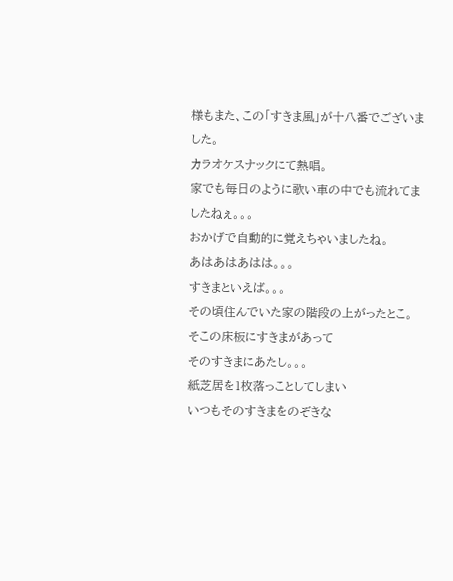様もまた、この「すきま風」が十八番でございました。
カラオケスナックにて熱唱。
家でも毎日のように歌い車の中でも流れてましたねぇ。。。
おかげで自動的に覚えちゃいましたね。
あはあはあはは。。。
すきまといえば。。。
その頃住んでいた家の階段の上がったとこ。
そこの床板にすきまがあって
そのすきまにあたし。。。
紙芝居を1枚落っことしてしまい
いつもそのすきまをのぞきな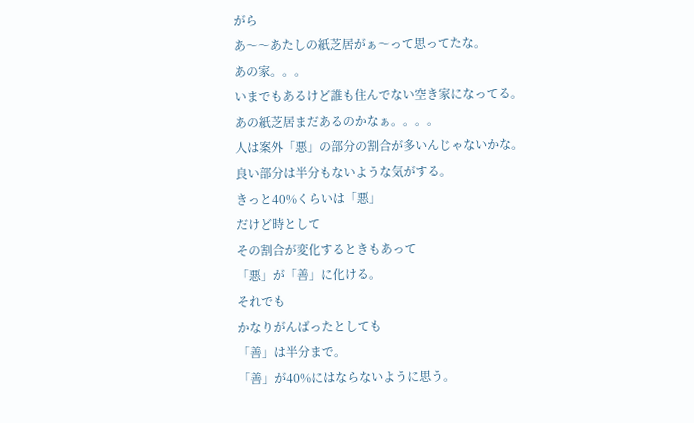がら
あ〜〜あたしの紙芝居がぁ〜って思ってたな。
あの家。。。
いまでもあるけど誰も住んでない空き家になってる。
あの紙芝居まだあるのかなぁ。。。。
人は案外「悪」の部分の割合が多いんじゃないかな。
良い部分は半分もないような気がする。
きっと40%くらいは「悪」
だけど時として
その割合が変化するときもあって
「悪」が「善」に化ける。
それでも
かなりがんばったとしても
「善」は半分まで。
「善」が40%にはならないように思う。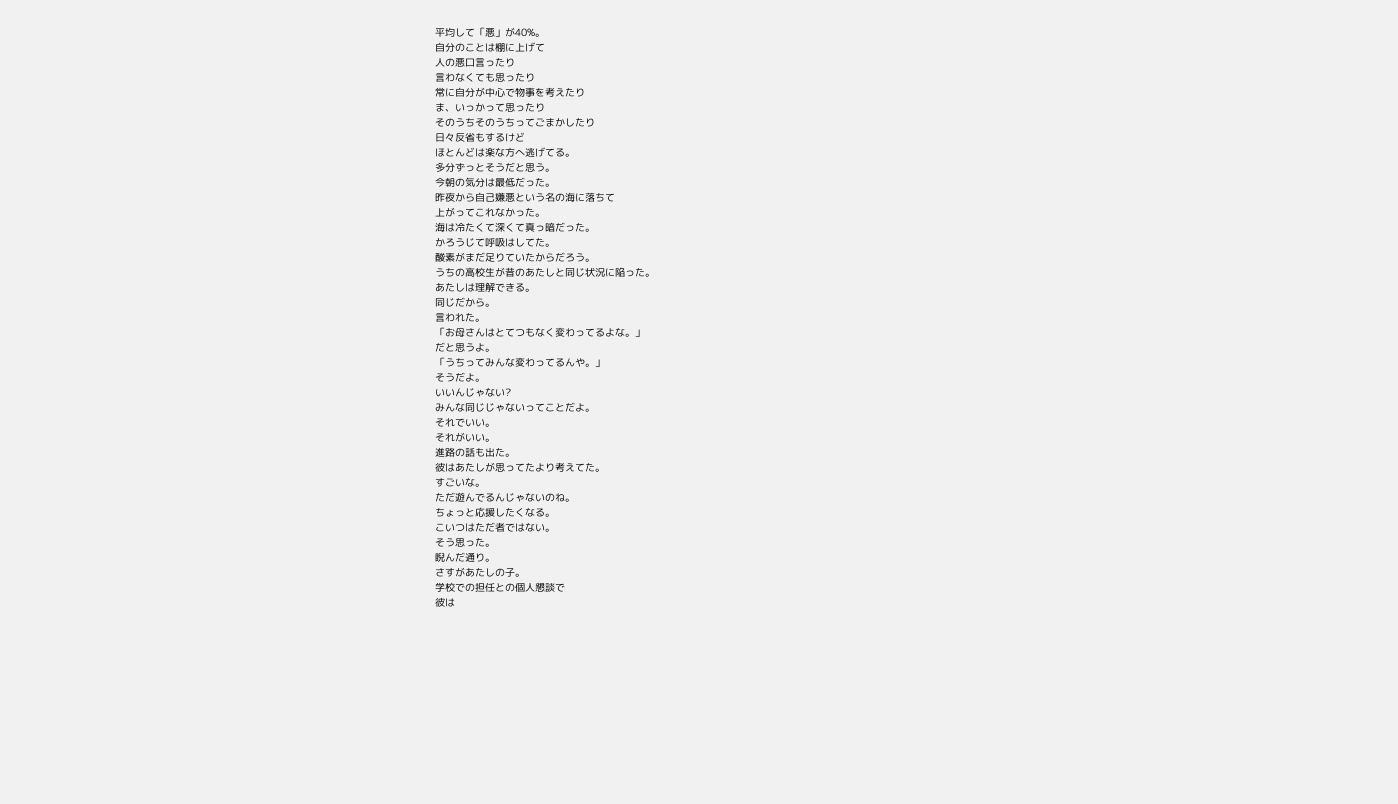平均して「悪」が40%。
自分のことは棚に上げて
人の悪口言ったり
言わなくても思ったり
常に自分が中心で物事を考えたり
ま、いっかって思ったり
そのうちそのうちってごまかしたり
日々反省もするけど
ほとんどは楽な方へ逃げてる。
多分ずっとそうだと思う。
今朝の気分は最低だった。
昨夜から自己嫌悪という名の海に落ちて
上がってこれなかった。
海は冷たくて深くて真っ暗だった。
かろうじて呼吸はしてた。
酸素がまだ足りていたからだろう。
うちの高校生が昔のあたしと同じ状況に陥った。
あたしは理解できる。
同じだから。
言われた。
「お母さんはとてつもなく変わってるよな。」
だと思うよ。
「うちってみんな変わってるんや。」
そうだよ。
いいんじゃない?
みんな同じじゃないってことだよ。
それでいい。
それがいい。
進路の話も出た。
彼はあたしが思ってたより考えてた。
すごいな。
ただ遊んでるんじゃないのね。
ちょっと応援したくなる。
こいつはただ者ではない。
そう思った。
睨んだ通り。
さすがあたしの子。
学校での担任との個人懇談で
彼は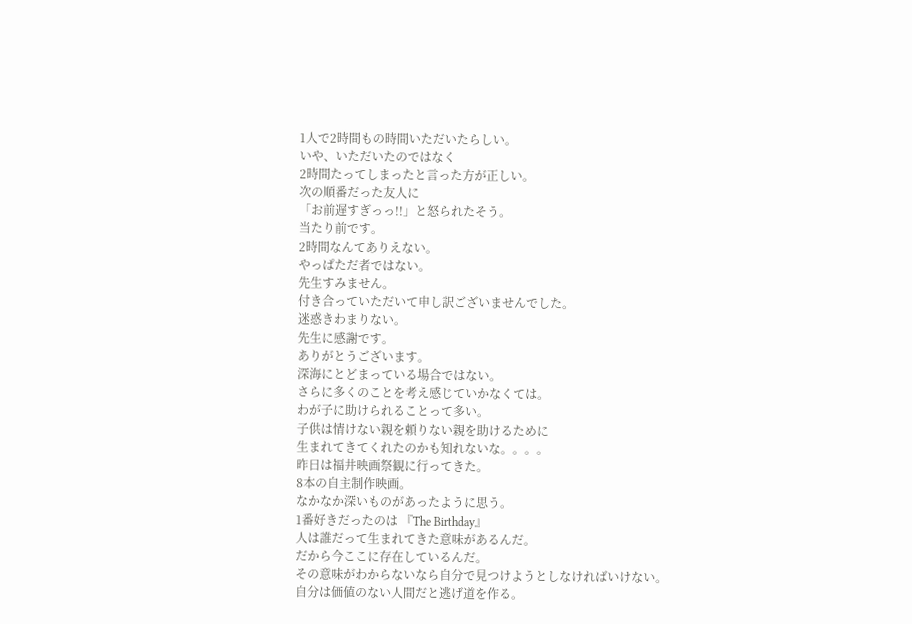1人で2時間もの時間いただいたらしい。
いや、いただいたのではなく
2時間たってしまったと言った方が正しい。
次の順番だった友人に
「お前遅すぎっっ!!」と怒られたそう。
当たり前です。
2時間なんてありえない。
やっぱただ者ではない。
先生すみません。
付き合っていただいて申し訳ございませんでした。
迷惑きわまりない。
先生に感謝です。
ありがとうございます。
深海にとどまっている場合ではない。
さらに多くのことを考え感じていかなくては。
わが子に助けられることって多い。
子供は情けない親を頼りない親を助けるために
生まれてきてくれたのかも知れないな。。。。
昨日は福井映画祭観に行ってきた。
8本の自主制作映画。
なかなか深いものがあったように思う。
1番好きだったのは 『The Birthday』
人は誰だって生まれてきた意味があるんだ。
だから今ここに存在しているんだ。
その意味がわからないなら自分で見つけようとしなければいけない。
自分は価値のない人間だと逃げ道を作る。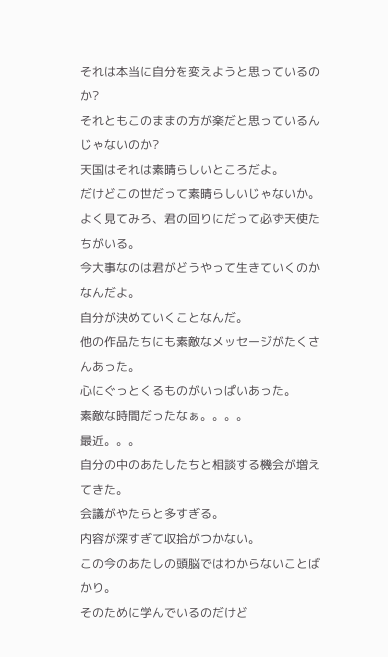それは本当に自分を変えようと思っているのか?
それともこのままの方が楽だと思っているんじゃないのか?
天国はそれは素晴らしいところだよ。
だけどこの世だって素晴らしいじゃないか。
よく見てみろ、君の回りにだって必ず天使たちがいる。
今大事なのは君がどうやって生きていくのかなんだよ。
自分が決めていくことなんだ。
他の作品たちにも素敵なメッセージがたくさんあった。
心にぐっとくるものがいっぱいあった。
素敵な時間だったなぁ。。。。
最近。。。
自分の中のあたしたちと相談する機会が増えてきた。
会議がやたらと多すぎる。
内容が深すぎて収拾がつかない。
この今のあたしの頭脳ではわからないことばかり。
そのために学んでいるのだけど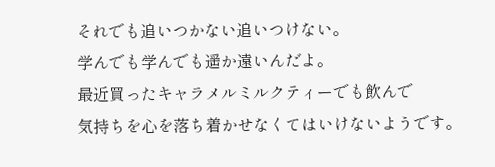それでも追いつかない追いつけない。
学んでも学んでも遥か遠いんだよ。
最近買ったキャラメルミルクティーでも飲んで
気持ちを心を落ち着かせなくてはいけないようです。